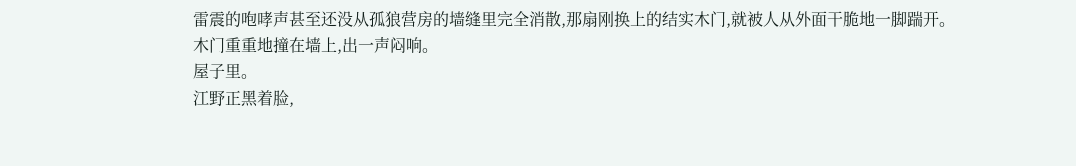雷震的咆哮声甚至还没从孤狼营房的墙缝里完全消散,那扇刚换上的结实木门,就被人从外面干脆地一脚踹开。
木门重重地撞在墙上,出一声闷响。
屋子里。
江野正黑着脸,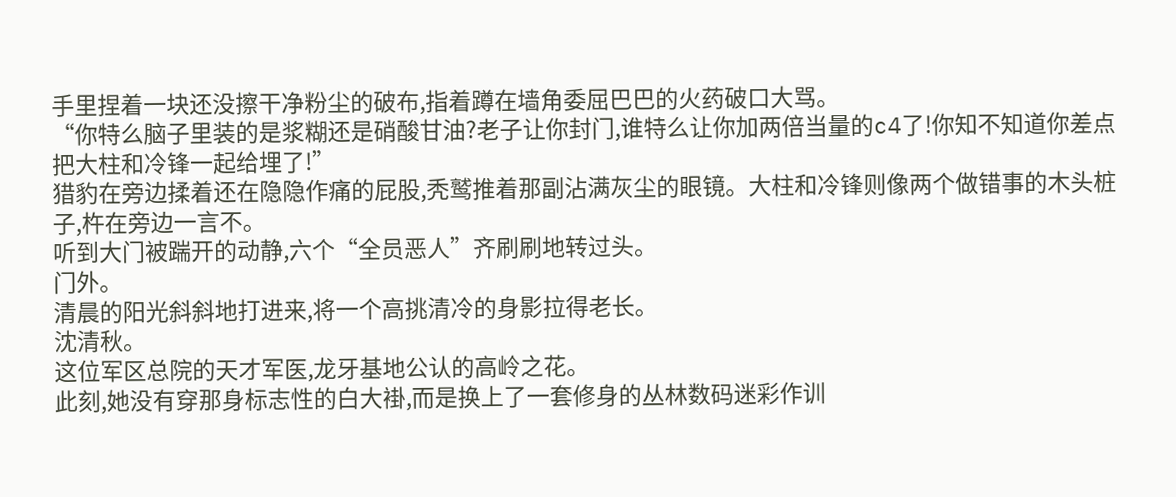手里捏着一块还没擦干净粉尘的破布,指着蹲在墙角委屈巴巴的火药破口大骂。
“你特么脑子里装的是浆糊还是硝酸甘油?老子让你封门,谁特么让你加两倍当量的c4了!你知不知道你差点把大柱和冷锋一起给埋了!”
猎豹在旁边揉着还在隐隐作痛的屁股,秃鹫推着那副沾满灰尘的眼镜。大柱和冷锋则像两个做错事的木头桩子,杵在旁边一言不。
听到大门被踹开的动静,六个“全员恶人”齐刷刷地转过头。
门外。
清晨的阳光斜斜地打进来,将一个高挑清冷的身影拉得老长。
沈清秋。
这位军区总院的天才军医,龙牙基地公认的高岭之花。
此刻,她没有穿那身标志性的白大褂,而是换上了一套修身的丛林数码迷彩作训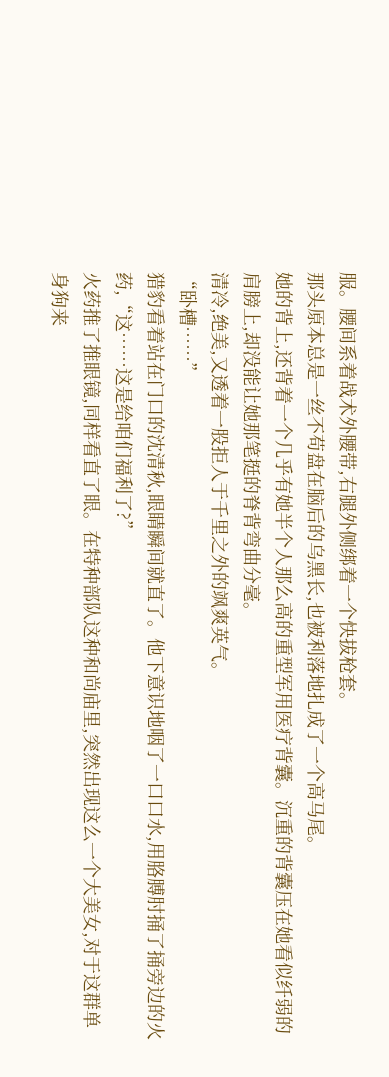服。腰间系着战术外腰带,右腿外侧绑着一个快拔枪套。
那头原本总是一丝不苟盘在脑后的乌黑长,也被利落地扎成了一个高马尾。
她的背上,还背着一个几乎有她半个人那么高的重型军用医疗背囊。沉重的背囊压在她看似纤弱的肩膀上,却没能让她那笔挺的脊背弯曲分毫。
清冷,绝美,又透着一股拒人于千里之外的飒爽英气。
“卧槽……”
猎豹看着站在门口的沈清秋,眼睛瞬间就直了。他下意识地咽了一口口水,用胳膊肘捅了捅旁边的火药,“这……这是给咱们福利了?”
火药推了推眼镜,同样看直了眼。在特种部队这种和尚庙里,突然出现这么一个大美女,对于这群单身狗来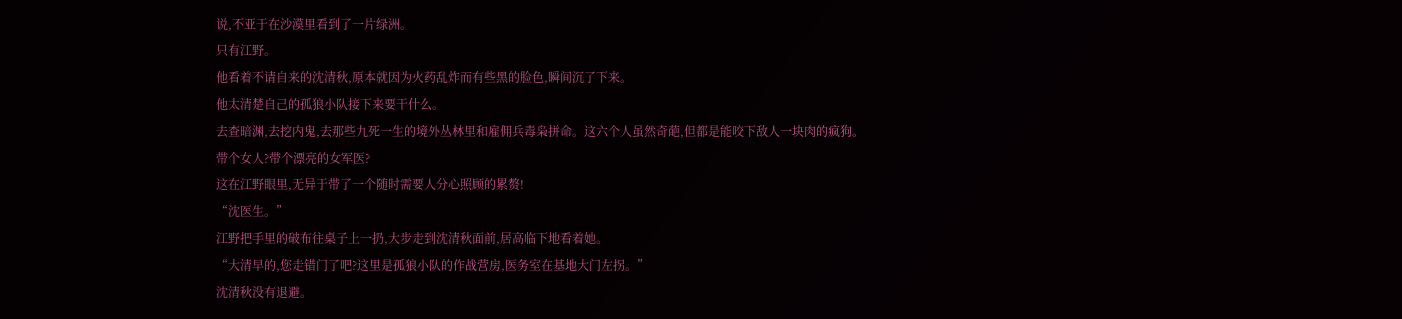说,不亚于在沙漠里看到了一片绿洲。
只有江野。
他看着不请自来的沈清秋,原本就因为火药乱炸而有些黑的脸色,瞬间沉了下来。
他太清楚自己的孤狼小队接下来要干什么。
去查暗渊,去挖内鬼,去那些九死一生的境外丛林里和雇佣兵毒枭拼命。这六个人虽然奇葩,但都是能咬下敌人一块肉的疯狗。
带个女人?带个漂亮的女军医?
这在江野眼里,无异于带了一个随时需要人分心照顾的累赘!
“沈医生。”
江野把手里的破布往桌子上一扔,大步走到沈清秋面前,居高临下地看着她。
“大清早的,您走错门了吧?这里是孤狼小队的作战营房,医务室在基地大门左拐。”
沈清秋没有退避。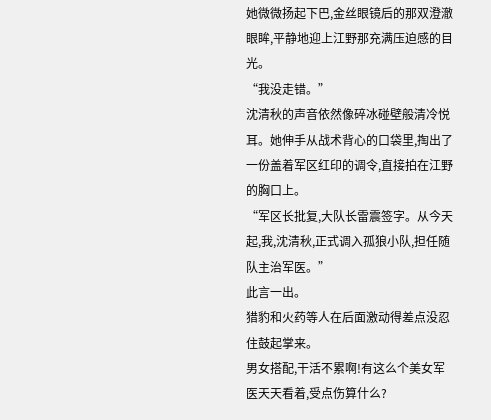她微微扬起下巴,金丝眼镜后的那双澄澈眼眸,平静地迎上江野那充满压迫感的目光。
“我没走错。”
沈清秋的声音依然像碎冰碰壁般清冷悦耳。她伸手从战术背心的口袋里,掏出了一份盖着军区红印的调令,直接拍在江野的胸口上。
“军区长批复,大队长雷震签字。从今天起,我,沈清秋,正式调入孤狼小队,担任随队主治军医。”
此言一出。
猎豹和火药等人在后面激动得差点没忍住鼓起掌来。
男女搭配,干活不累啊!有这么个美女军医天天看着,受点伤算什么?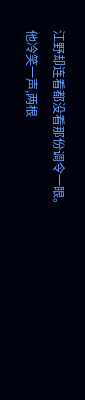江野却连看都没看那份调令一眼。
他冷笑一声,两根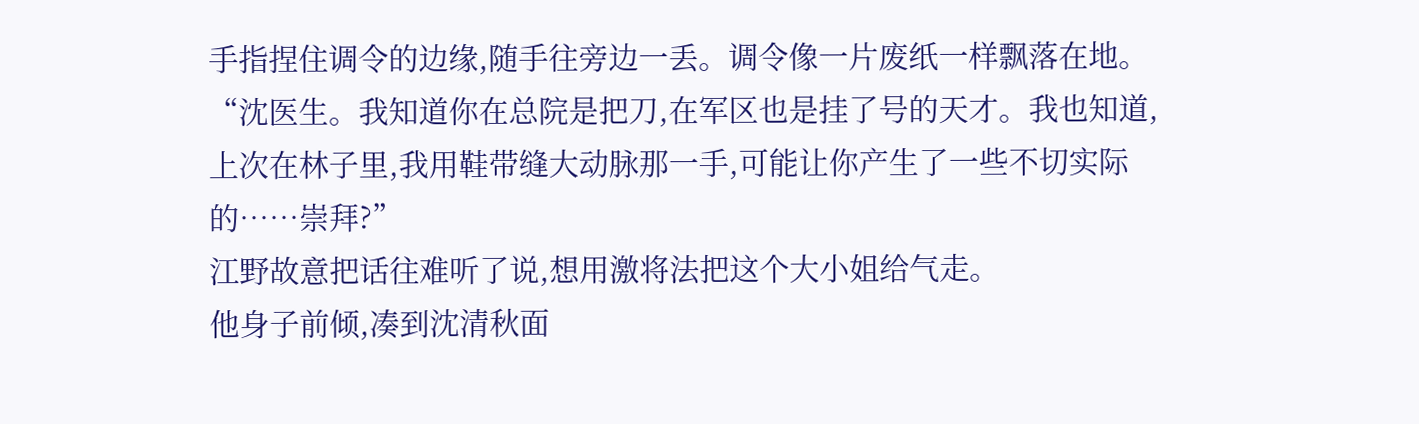手指捏住调令的边缘,随手往旁边一丢。调令像一片废纸一样飘落在地。
“沈医生。我知道你在总院是把刀,在军区也是挂了号的天才。我也知道,上次在林子里,我用鞋带缝大动脉那一手,可能让你产生了一些不切实际的……崇拜?”
江野故意把话往难听了说,想用激将法把这个大小姐给气走。
他身子前倾,凑到沈清秋面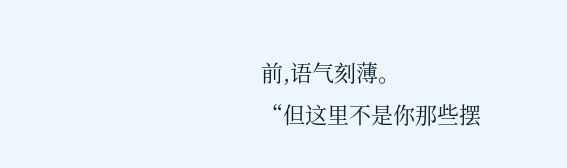前,语气刻薄。
“但这里不是你那些摆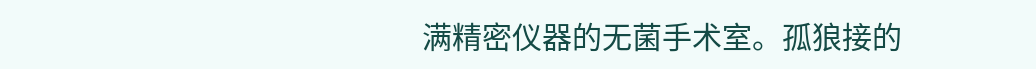满精密仪器的无菌手术室。孤狼接的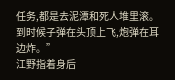任务,都是去泥潭和死人堆里滚。到时候子弹在头顶上飞,炮弹在耳边炸。”
江野指着身后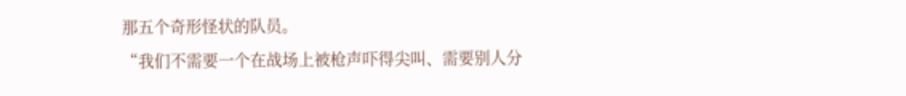那五个奇形怪状的队员。
“我们不需要一个在战场上被枪声吓得尖叫、需要别人分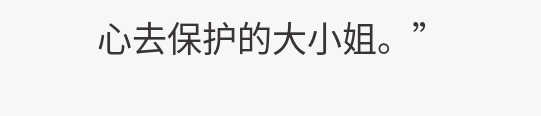心去保护的大小姐。”